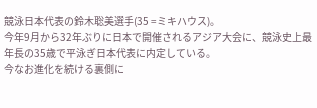競泳日本代表の鈴木聡美選手(35 =ミキハウス)。
今年9月から32年ぶりに日本で開催されるアジア大会に、競泳史上最年長の35歳で平泳ぎ日本代表に内定している。
今なお進化を続ける裏側に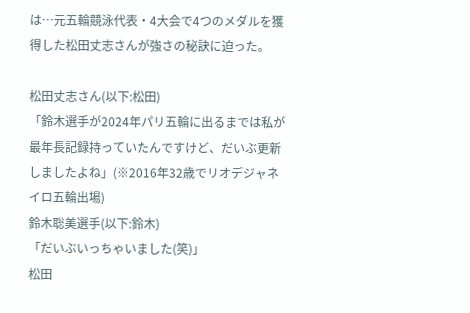は…元五輪競泳代表・4大会で4つのメダルを獲得した松田丈志さんが強さの秘訣に迫った。

松田丈志さん(以下:松田)
「鈴木選手が2024年パリ五輪に出るまでは私が最年長記録持っていたんですけど、だいぶ更新しましたよね」(※2016年32歳でリオデジャネイロ五輪出場)
鈴木聡美選手(以下:鈴木)
「だいぶいっちゃいました(笑)」
松田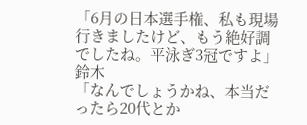「6月の日本選手権、私も現場行きましたけど、もう絶好調でしたね。平泳ぎ3冠ですよ」
鈴木
「なんでしょうかね、本当だったら20代とか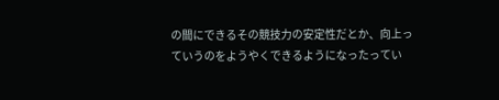の間にできるその競技力の安定性だとか、向上っていうのをようやくできるようになったってい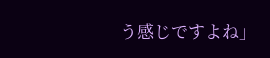う感じですよね」